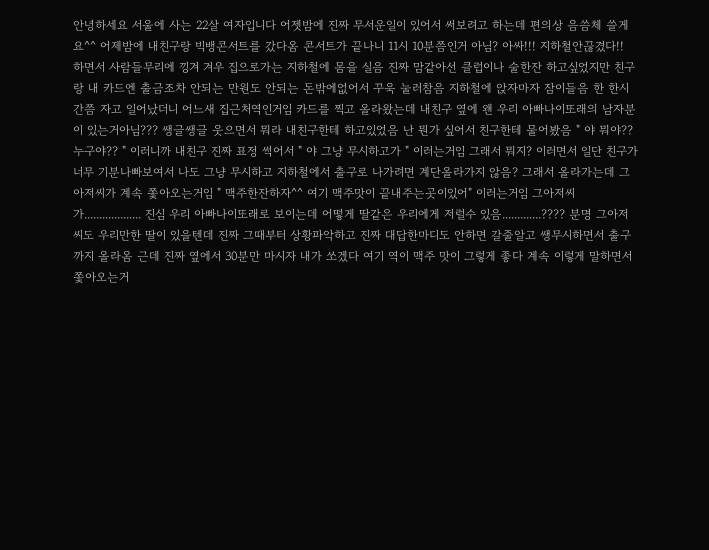안녕하세요 서울에 사는 22살 여자입니다 어젯밤에 진짜 무서운일이 있어서 써보려고 하는데 편의상 음씀체 쓸게요^^ 어제밤에 내친구랑 빅뱅콘서트를 갔다옴 콘서트가 끝나니 11시 10분쯤인거 아님? 아싸!!! 지하철안끊겼다!! 하면서 사람들무리에 낑겨 겨우 집으로가는 지하철에 몸을 실음 진짜 맘같아선 클럽이나 술한잔 하고싶었지만 친구랑 내 카드엔 출금조차 안되는 만원도 안되는 돈밖에없어서 꾸욱 눌러참음 지하철에 앉자마자 잠이들음 한 한시간쯤 자고 일어났더니 어느새 집근처역인거임 카드를 찍고 올라왔는데 내친구 옆에 왠 우리 아빠나이또래의 남자분이 있는거아님??? 쌩글쌩글 웃으면서 뭐라 내친구한테 하고있었음 난 뭔가 싶어서 친구한테 물어봤음 " 야 뭐야?? 누구야?? " 이러니까 내친구 진짜 표정 썩어서 " 야 그냥 무시하고가 " 이러는거임 그래서 뭐지? 이러면서 일단 친구가 너무 기분나빠보여서 나도 그냥 무시하고 지하철에서 출구로 나가려면 계단올라가지 않음? 그래서 올라가는데 그 아저씨가 계속 쫓아오는거임 " 맥주한잔하자^^ 여기 맥주맛이 끝내주는곳이있어" 이러는거임 그아저씨가................... 진심 우리 아빠나이또래로 보이는데 어떻게 딸같은 우리에게 저럴수 있음.............???? 분명 그아저씨도 우리만한 딸이 있을텐데 진짜 그때부터 상황파악하고 진짜 대답한마디도 안하면 갈줄알고 쌩무시하면서 출구까지 올라옴 근데 진짜 옆에서 30분만 마시자 내가 쏘겠다 여기 역이 맥주 맛이 그렇게 좋다 계속 이렇게 말하면서 쫓아오는거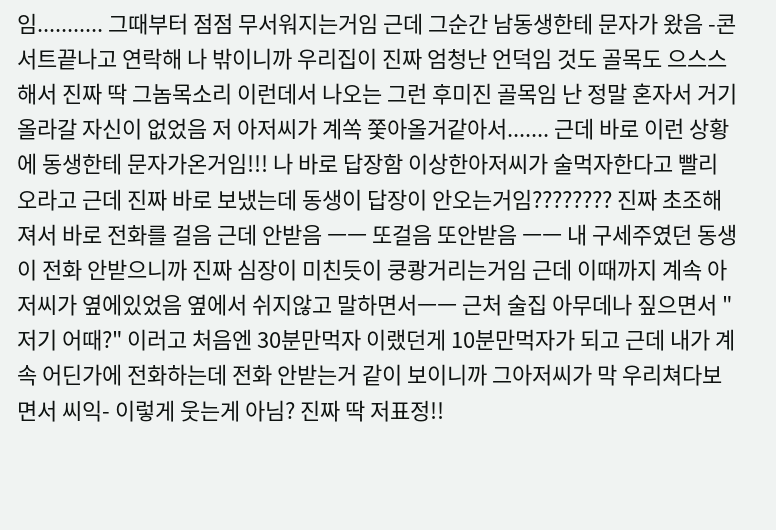임........... 그때부터 점점 무서워지는거임 근데 그순간 남동생한테 문자가 왔음 -콘서트끝나고 연락해 나 밖이니까 우리집이 진짜 엄청난 언덕임 것도 골목도 으스스해서 진짜 딱 그놈목소리 이런데서 나오는 그런 후미진 골목임 난 정말 혼자서 거기 올라갈 자신이 없었음 저 아저씨가 계쏙 쫓아올거같아서....... 근데 바로 이런 상황에 동생한테 문자가온거임!!! 나 바로 답장함 이상한아저씨가 술먹자한다고 빨리오라고 근데 진짜 바로 보냈는데 동생이 답장이 안오는거임???????? 진짜 초조해져서 바로 전화를 걸음 근데 안받음 ㅡㅡ 또걸음 또안받음 ㅡㅡ 내 구세주였던 동생이 전화 안받으니까 진짜 심장이 미친듯이 쿵쾅거리는거임 근데 이때까지 계속 아저씨가 옆에있었음 옆에서 쉬지않고 말하면서ㅡㅡ 근처 술집 아무데나 짚으면서 "저기 어때?" 이러고 처음엔 30분만먹자 이랬던게 10분만먹자가 되고 근데 내가 계속 어딘가에 전화하는데 전화 안받는거 같이 보이니까 그아저씨가 막 우리쳐다보면서 씨익- 이렇게 웃는게 아님? 진짜 딱 저표정!!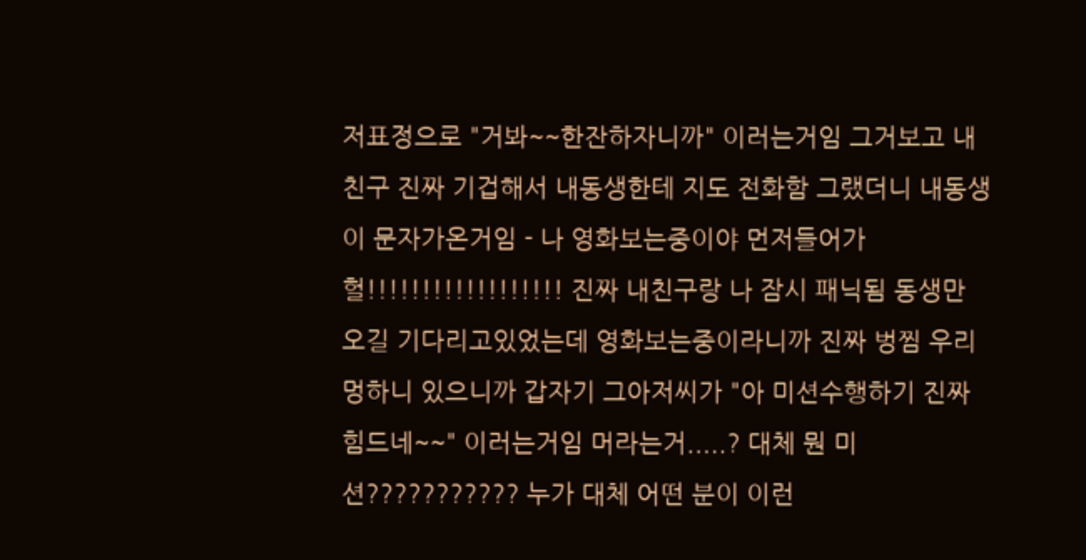저표정으로 "거봐~~한잔하자니까" 이러는거임 그거보고 내친구 진짜 기겁해서 내동생한테 지도 전화함 그랬더니 내동생이 문자가온거임 - 나 영화보는중이야 먼저들어가 헐!!!!!!!!!!!!!!!!!! 진짜 내친구랑 나 잠시 패닉됨 동생만 오길 기다리고있었는데 영화보는중이라니까 진짜 벙찜 우리 멍하니 있으니까 갑자기 그아저씨가 "아 미션수행하기 진짜 힘드네~~" 이러는거임 머라는거.....? 대체 뭔 미션??????????? 누가 대체 어떤 분이 이런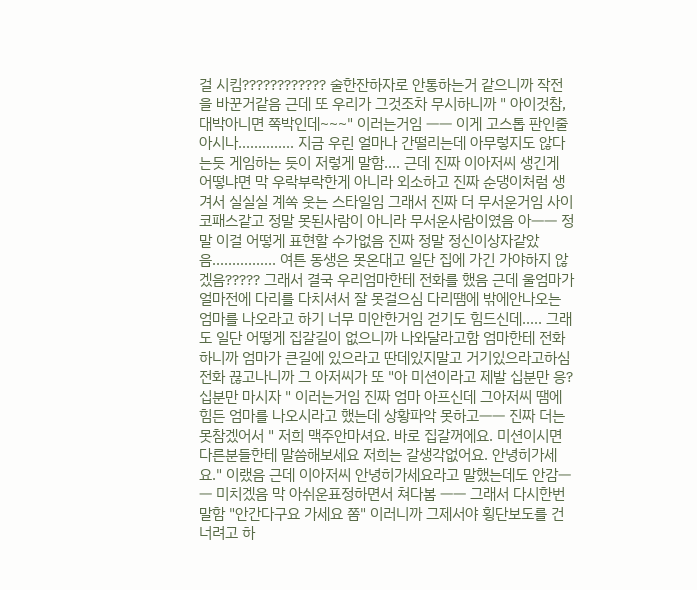걸 시킴???????????? 술한잔하자로 안통하는거 같으니까 작전을 바꾼거같음 근데 또 우리가 그것조차 무시하니까 " 아이것참, 대박아니면 쪽박인데~~~" 이러는거임 ㅡㅡ 이게 고스톱 판인줄 아시나.............. 지금 우린 얼마나 간떨리는데 아무렇지도 않다는듯 게임하는 듯이 저렇게 말함.... 근데 진짜 이아저씨 생긴게 어떻냐면 막 우락부락한게 아니라 외소하고 진짜 순댕이처럼 생겨서 실실실 계쏙 웃는 스타일임 그래서 진짜 더 무서운거임 사이코패스같고 정말 못된사람이 아니라 무서운사람이였음 아ㅡㅡ 정말 이걸 어떻게 표현할 수가없음 진짜 정말 정신이상자같았음................ 여튼 동생은 못온대고 일단 집에 가긴 가야하지 않겠음????? 그래서 결국 우리엄마한테 전화를 했음 근데 울엄마가 얼마전에 다리를 다치셔서 잘 못걸으심 다리땜에 밖에안나오는 엄마를 나오라고 하기 너무 미안한거임 걷기도 힘드신데..... 그래도 일단 어떻게 집갈길이 없으니까 나와달라고함 엄마한테 전화하니까 엄마가 큰길에 있으라고 딴데있지말고 거기있으라고하심 전화 끊고나니까 그 아저씨가 또 "아 미션이라고 제발 십분만 응? 십분만 마시자 " 이러는거임 진짜 엄마 아프신데 그아저씨 땜에 힘든 엄마를 나오시라고 했는데 상황파악 못하고ㅡㅡ 진짜 더는 못참겠어서 " 저희 맥주안마셔요. 바로 집갈꺼에요. 미션이시면 다른분들한테 말씀해보세요 저희는 갈생각없어요. 안녕히가세요." 이랬음 근데 이아저씨 안녕히가세요라고 말했는데도 안감ㅡㅡ 미치겠음 막 아쉬운표정하면서 쳐다봄 ㅡㅡ 그래서 다시한번말함 "안간다구요 가세요 쫌" 이러니까 그제서야 횡단보도를 건너려고 하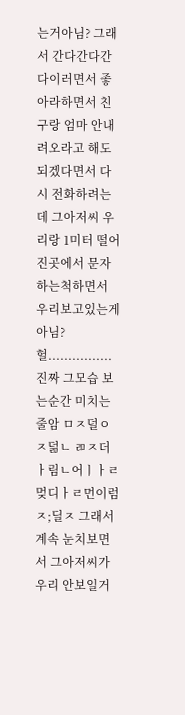는거아님? 그래서 간다간다간다이러면서 좋아라하면서 친구랑 엄마 안내려오라고 해도되겠다면서 다시 전화하려는데 그아저씨 우리랑 1미터 떨어진곳에서 문자하는척하면서 우리보고있는게아님? 헐................ 진짜 그모습 보는순간 미치는줄암 ㅁㅈ덜ㅇㅈ덞ㄴ ㄻㅈ더ㅏ림ㄴ어ㅣㅏㄹ멎디ㅏㄹ먼이럼ㅈ;딜ㅈ 그래서 계속 눈치보면서 그아저씨가 우리 안보일거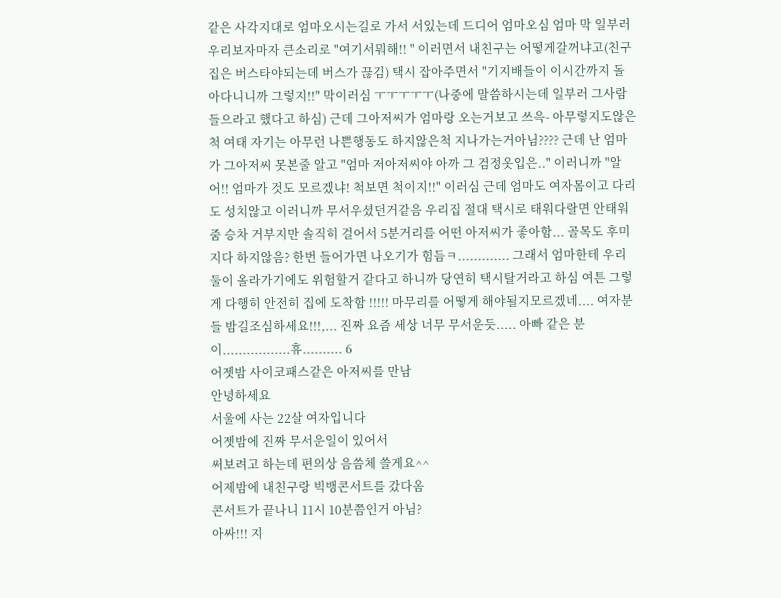같은 사각지대로 엄마오시는길로 가서 서있는데 드디어 엄마오심 엄마 막 일부러 우리보자마자 큰소리로 "여기서뭐해!! " 이러면서 내친구는 어떻게갈꺼냐고(친구집은 버스타야되는데 버스가 끊김) 택시 잡아주면서 "기지배들이 이시간까지 돌아다니니까 그렇지!!" 막이러심 ㅜㅜㅜㅜㅜ(나중에 말씀하시는데 일부러 그사람 들으라고 했다고 하심) 근데 그아저씨가 엄마랑 오는거보고 쓰윽- 아무렇지도않은척 여태 자기는 아무런 나쁜행동도 하지않은척 지나가는거아님???? 근데 난 엄마가 그아저씨 못본줄 알고 "엄마 저아저씨야 아까 그 검정옷입은.." 이러니까 "알어!! 엄마가 것도 모르겠냐! 척보면 척이지!!" 이러심 근데 엄마도 여자몸이고 다리도 성치않고 이러니까 무서우셨던거같음 우리집 절대 택시로 태워다랄면 안태워줌 승차 거부지만 솔직히 걸어서 5분거리를 어떤 아저씨가 좋아함... 골목도 후미지다 하지않음? 한번 들어가면 나오기가 힘듬ㅋ............. 그래서 엄마한테 우리둘이 올라가기에도 위험할거 같다고 하니까 당연히 택시탈거라고 하심 여튼 그렇게 다행히 안전히 집에 도착함 !!!!! 마무리를 어떻게 해야될지모르겠네.... 여자분들 밤길조심하세요!!!,... 진짜 요즘 세상 너무 무서운듯..... 아빠 같은 분이.................휴.......... 6
어젯밤 사이코패스같은 아저씨를 만남
안녕하세요
서울에 사는 22살 여자입니다
어젯밤에 진짜 무서운일이 있어서
써보려고 하는데 편의상 음씀체 쓸게요^^
어제밤에 내친구랑 빅뱅콘서트를 갔다옴
콘서트가 끝나니 11시 10분쯤인거 아님?
아싸!!! 지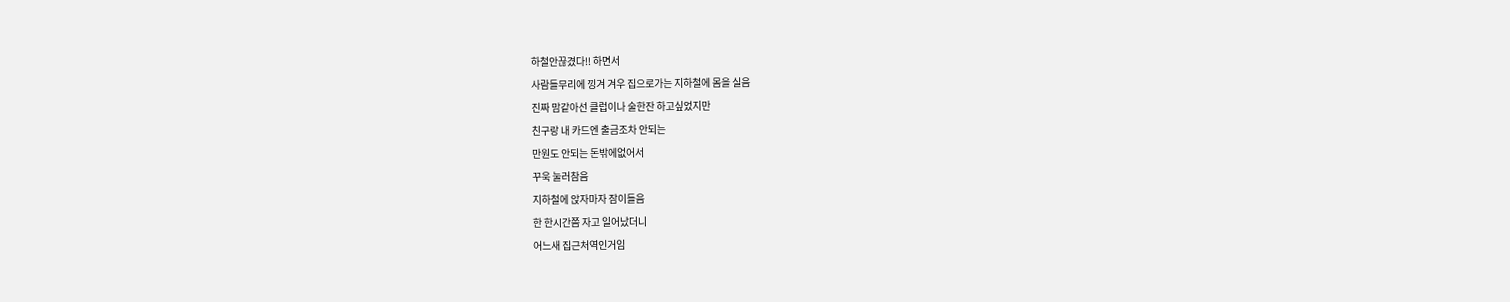하철안끊겼다!! 하면서
사람들무리에 낑겨 겨우 집으로가는 지하철에 몸을 실음
진짜 맘같아선 클럽이나 술한잔 하고싶었지만
친구랑 내 카드엔 출금조차 안되는
만원도 안되는 돈밖에없어서
꾸욱 눌러참음
지하철에 앉자마자 잠이들음
한 한시간쯤 자고 일어났더니
어느새 집근처역인거임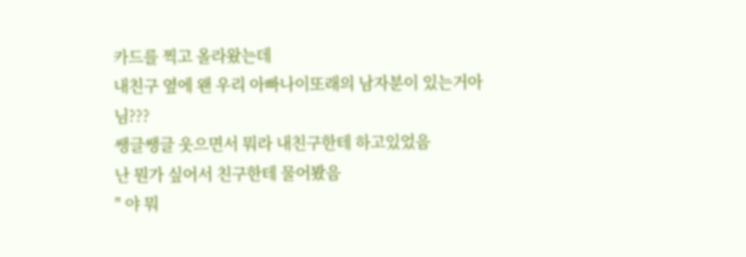카드를 찍고 올라왔는데
내친구 옆에 왠 우리 아빠나이또래의 남자분이 있는거아님???
쌩글쌩글 웃으면서 뭐라 내친구한테 하고있었음
난 뭔가 싶어서 친구한테 물어봤음
" 야 뭐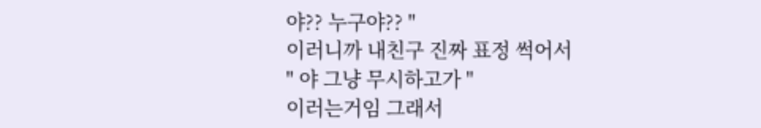야?? 누구야?? "
이러니까 내친구 진짜 표정 썩어서
" 야 그냥 무시하고가 "
이러는거임 그래서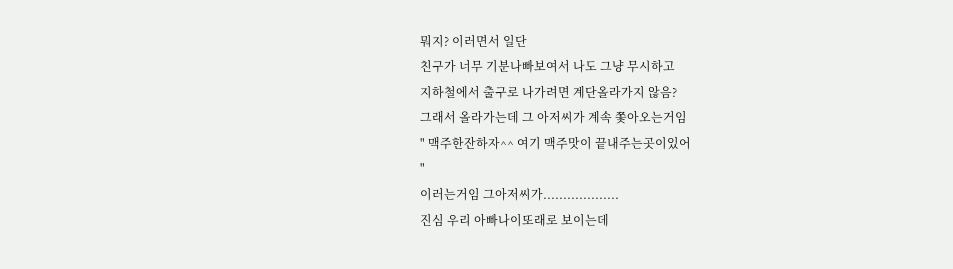뭐지? 이러면서 일단
친구가 너무 기분나빠보여서 나도 그냥 무시하고
지하철에서 출구로 나가려면 계단올라가지 않음?
그래서 올라가는데 그 아저씨가 계속 쫓아오는거임
" 맥주한잔하자^^ 여기 맥주맛이 끝내주는곳이있어
"
이러는거임 그아저씨가...................
진심 우리 아빠나이또래로 보이는데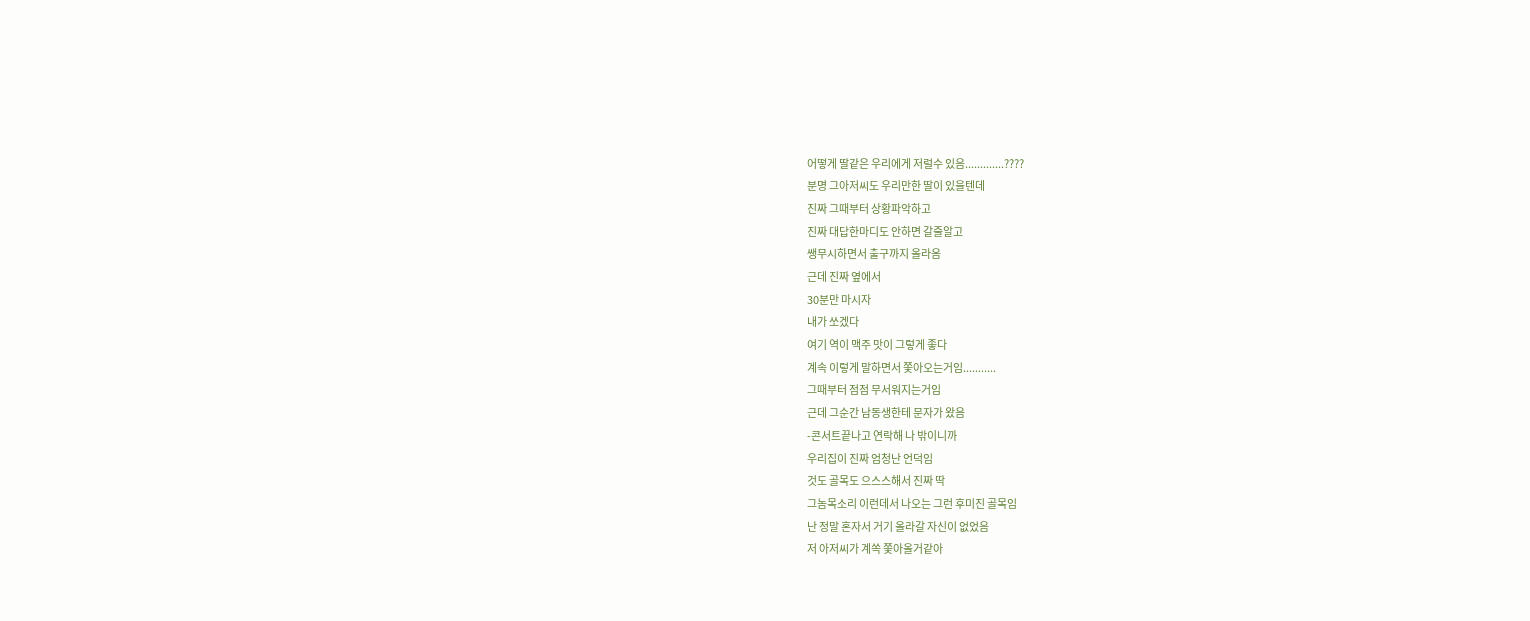어떻게 딸같은 우리에게 저럴수 있음.............????
분명 그아저씨도 우리만한 딸이 있을텐데
진짜 그때부터 상황파악하고
진짜 대답한마디도 안하면 갈줄알고
쌩무시하면서 출구까지 올라옴
근데 진짜 옆에서
30분만 마시자
내가 쏘겠다
여기 역이 맥주 맛이 그렇게 좋다
계속 이렇게 말하면서 쫓아오는거임...........
그때부터 점점 무서워지는거임
근데 그순간 남동생한테 문자가 왔음
-콘서트끝나고 연락해 나 밖이니까
우리집이 진짜 엄청난 언덕임
것도 골목도 으스스해서 진짜 딱
그놈목소리 이런데서 나오는 그런 후미진 골목임
난 정말 혼자서 거기 올라갈 자신이 없었음
저 아저씨가 계쏙 쫓아올거같아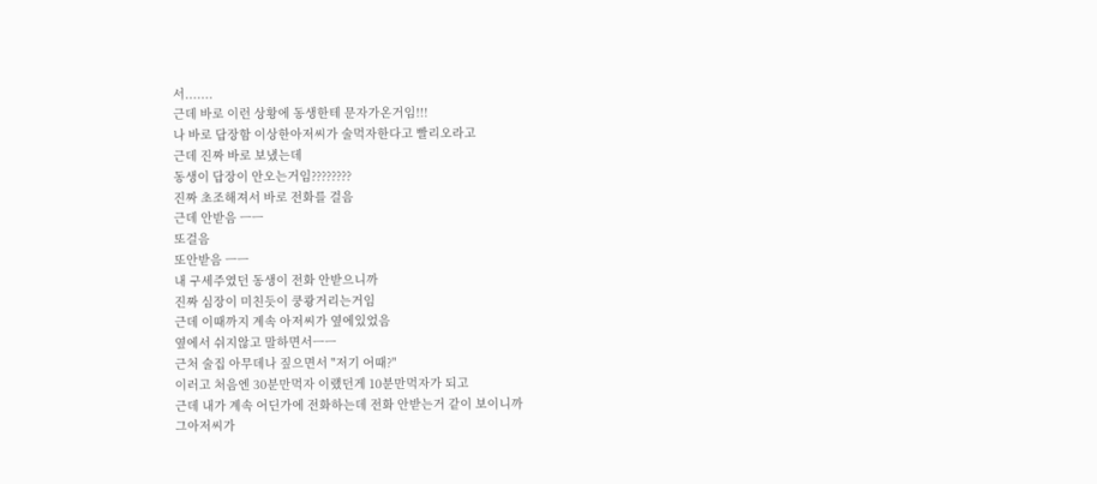서.......
근데 바로 이런 상황에 동생한테 문자가온거임!!!
나 바로 답장함 이상한아저씨가 술먹자한다고 빨리오라고
근데 진짜 바로 보냈는데
동생이 답장이 안오는거임????????
진짜 초조해져서 바로 전화를 걸음
근데 안받음 ㅡㅡ
또걸음
또안받음 ㅡㅡ
내 구세주였던 동생이 전화 안받으니까
진짜 심장이 미친듯이 쿵쾅거리는거임
근데 이때까지 계속 아저씨가 옆에있었음
옆에서 쉬지않고 말하면서ㅡㅡ
근처 술집 아무데나 짚으면서 "저기 어때?"
이러고 처음엔 30분만먹자 이랬던게 10분만먹자가 되고
근데 내가 계속 어딘가에 전화하는데 전화 안받는거 같이 보이니까
그아저씨가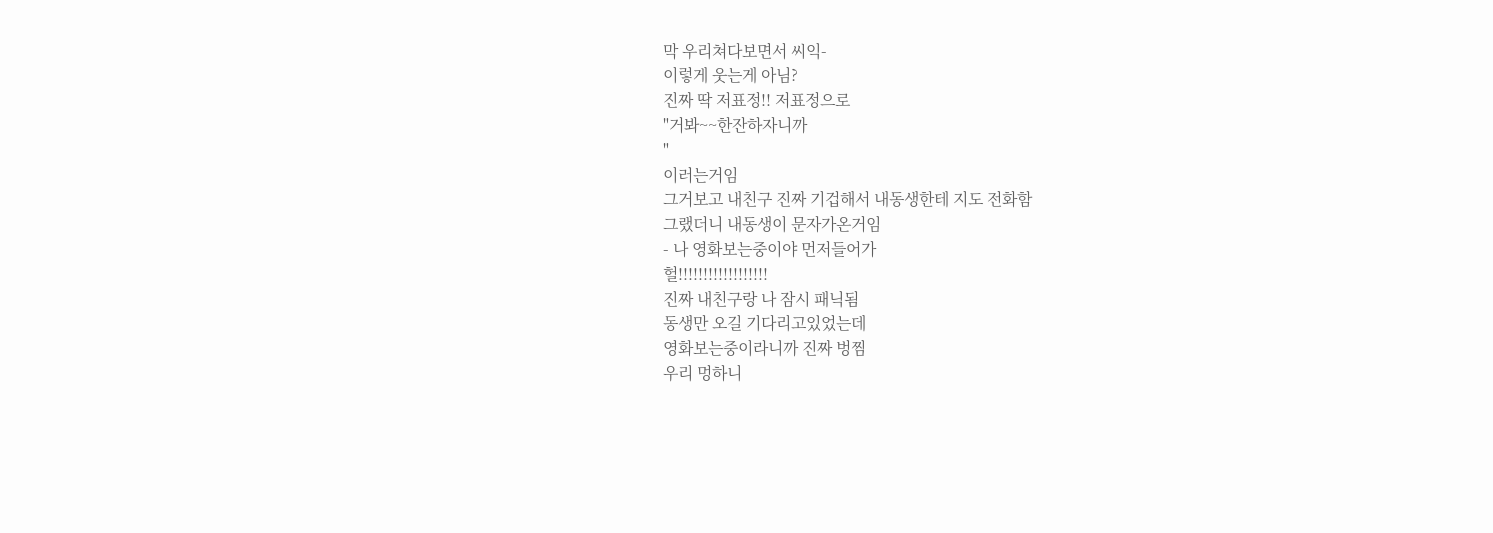막 우리쳐다보면서 씨익-
이렇게 웃는게 아님?
진짜 딱 저표정!! 저표정으로
"거봐~~한잔하자니까
"
이러는거임
그거보고 내친구 진짜 기겁해서 내동생한테 지도 전화함
그랬더니 내동생이 문자가온거임
- 나 영화보는중이야 먼저들어가
헐!!!!!!!!!!!!!!!!!!
진짜 내친구랑 나 잠시 패닉됨
동생만 오길 기다리고있었는데
영화보는중이라니까 진짜 벙찜
우리 멍하니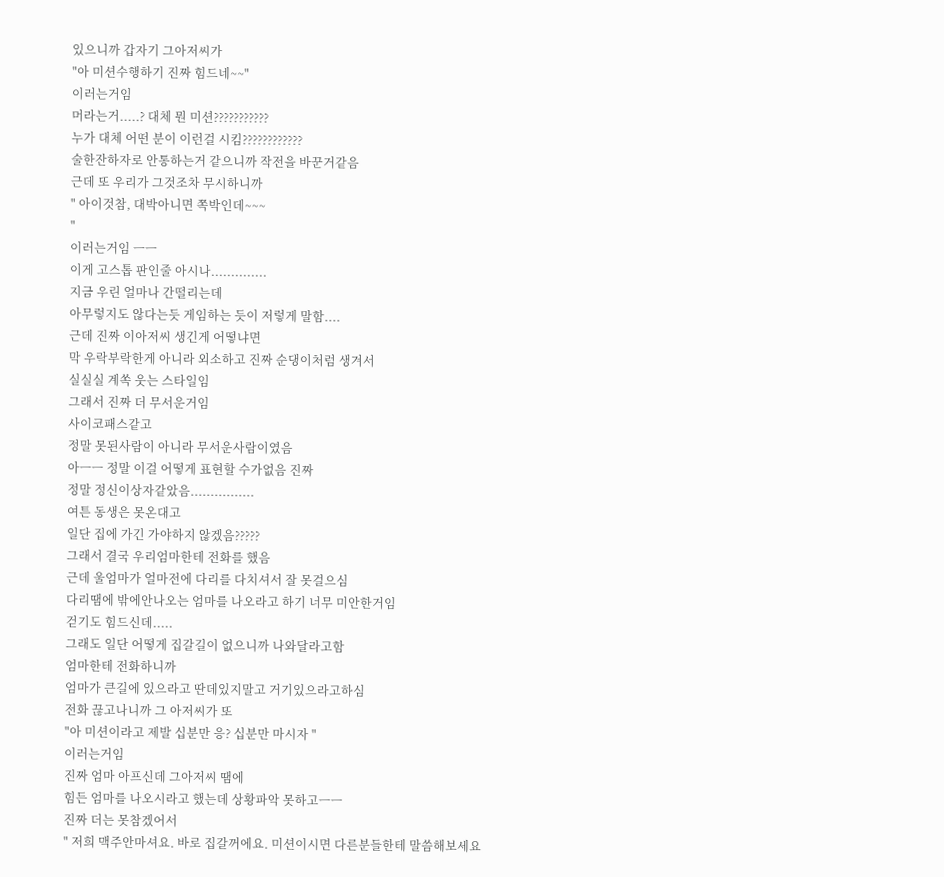있으니까 갑자기 그아저씨가
"아 미션수행하기 진짜 힘드네~~"
이러는거임
머라는거.....? 대체 뭔 미션???????????
누가 대체 어떤 분이 이런걸 시킴????????????
술한잔하자로 안통하는거 같으니까 작전을 바꾼거같음
근데 또 우리가 그것조차 무시하니까
" 아이것참, 대박아니면 쪽박인데~~~
"
이러는거임 ㅡㅡ
이게 고스톱 판인줄 아시나..............
지금 우린 얼마나 간떨리는데
아무렇지도 않다는듯 게임하는 듯이 저렇게 말함....
근데 진짜 이아저씨 생긴게 어떻냐면
막 우락부락한게 아니라 외소하고 진짜 순댕이처럼 생겨서
실실실 계쏙 웃는 스타일임
그래서 진짜 더 무서운거임
사이코패스같고
정말 못된사람이 아니라 무서운사람이였음
아ㅡㅡ 정말 이걸 어떻게 표현할 수가없음 진짜
정말 정신이상자같았음................
여튼 동생은 못온대고
일단 집에 가긴 가야하지 않겠음?????
그래서 결국 우리엄마한테 전화를 했음
근데 울엄마가 얼마전에 다리를 다치셔서 잘 못걸으심
다리땜에 밖에안나오는 엄마를 나오라고 하기 너무 미안한거임
걷기도 힘드신데.....
그래도 일단 어떻게 집갈길이 없으니까 나와달라고함
엄마한테 전화하니까
엄마가 큰길에 있으라고 딴데있지말고 거기있으라고하심
전화 끊고나니까 그 아저씨가 또
"아 미션이라고 제발 십분만 응? 십분만 마시자 "
이러는거임
진짜 엄마 아프신데 그아저씨 땜에
힘든 엄마를 나오시라고 했는데 상황파악 못하고ㅡㅡ
진짜 더는 못참겠어서
" 저희 맥주안마셔요. 바로 집갈꺼에요. 미션이시면 다른분들한테 말씀해보세요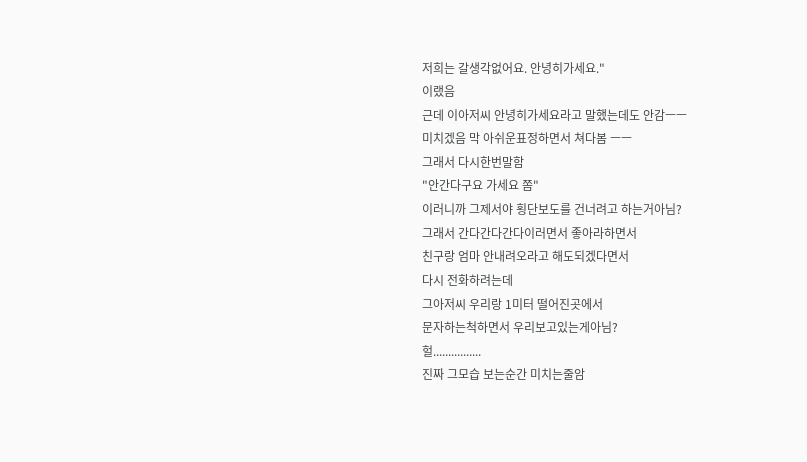저희는 갈생각없어요. 안녕히가세요."
이랬음
근데 이아저씨 안녕히가세요라고 말했는데도 안감ㅡㅡ
미치겠음 막 아쉬운표정하면서 쳐다봄 ㅡㅡ
그래서 다시한번말함
"안간다구요 가세요 쫌"
이러니까 그제서야 횡단보도를 건너려고 하는거아님?
그래서 간다간다간다이러면서 좋아라하면서
친구랑 엄마 안내려오라고 해도되겠다면서
다시 전화하려는데
그아저씨 우리랑 1미터 떨어진곳에서
문자하는척하면서 우리보고있는게아님?
헐................
진짜 그모습 보는순간 미치는줄암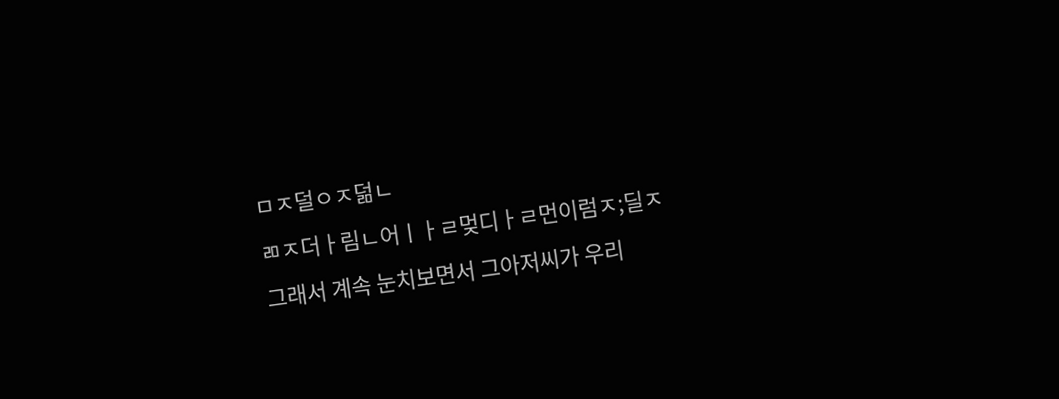ㅁㅈ덜ㅇㅈ덞ㄴ
ㄻㅈ더ㅏ림ㄴ어ㅣㅏㄹ멎디ㅏㄹ먼이럼ㅈ;딜ㅈ
그래서 계속 눈치보면서 그아저씨가 우리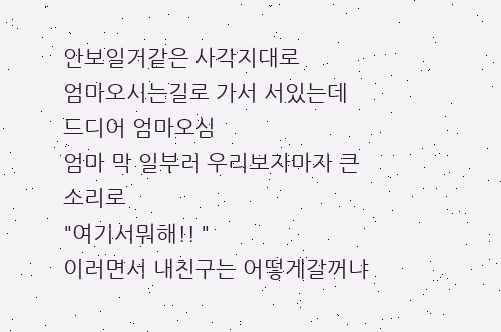안보일거같은 사각지대로
엄마오시는길로 가서 서있는데
드디어 엄마오심
엄마 막 일부러 우리보자마자 큰소리로
"여기서뭐해!! "
이러면서 내친구는 어떻게갈꺼냐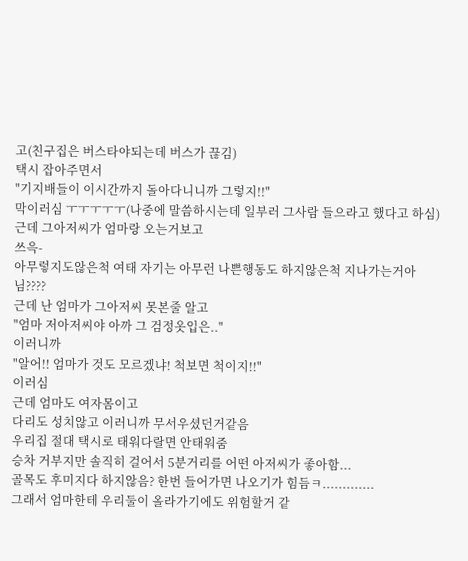고(친구집은 버스타야되는데 버스가 끊김)
택시 잡아주면서
"기지배들이 이시간까지 돌아다니니까 그렇지!!"
막이러심 ㅜㅜㅜㅜㅜ(나중에 말씀하시는데 일부러 그사람 들으라고 했다고 하심)
근데 그아저씨가 엄마랑 오는거보고
쓰윽-
아무렇지도않은척 여태 자기는 아무런 나쁜행동도 하지않은척 지나가는거아님????
근데 난 엄마가 그아저씨 못본줄 알고
"엄마 저아저씨야 아까 그 검정옷입은.."
이러니까
"알어!! 엄마가 것도 모르겠냐! 척보면 척이지!!"
이러심
근데 엄마도 여자몸이고
다리도 성치않고 이러니까 무서우셨던거같음
우리집 절대 택시로 태워다랄면 안태워줌
승차 거부지만 솔직히 걸어서 5분거리를 어떤 아저씨가 좋아함...
골목도 후미지다 하지않음? 한번 들어가면 나오기가 힘듬ㅋ.............
그래서 엄마한테 우리둘이 올라가기에도 위험할거 같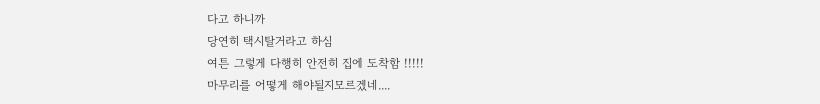다고 하니까
당연히 택시탈거라고 하심
여튼 그렇게 다행히 안전히 집에 도착함 !!!!!
마무리를 어떻게 해야될지모르겠네....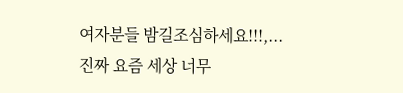여자분들 밤길조심하세요!!!,...
진짜 요즘 세상 너무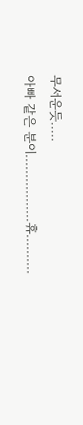무서운듯.....
아빠 같은 분이.................휴..........